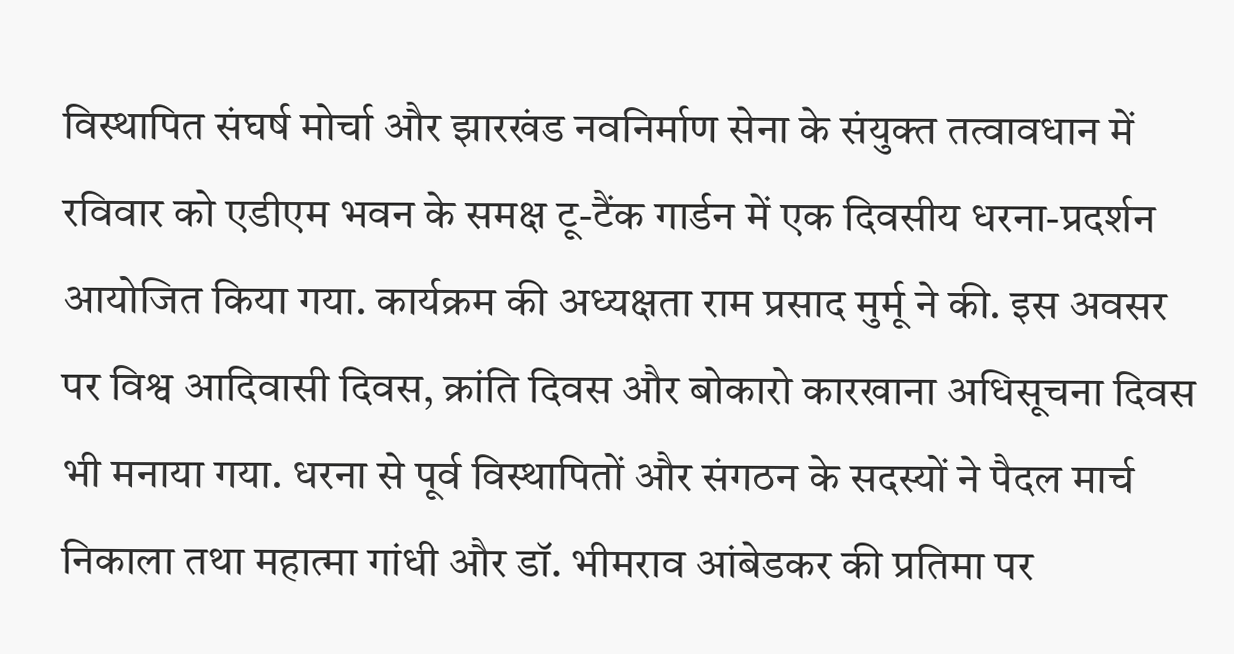विस्थापित संघर्ष मोर्चा और झारखंड नवनिर्माण सेना के संयुक्त तत्वावधान में रविवार को एडीएम भवन के समक्ष टू-टैंक गार्डन में एक दिवसीय धरना-प्रदर्शन आयोजित किया गया. कार्यक्रम की अध्यक्षता राम प्रसाद मुर्मू ने की. इस अवसर पर विश्व आदिवासी दिवस, क्रांति दिवस और बोकारो कारखाना अधिसूचना दिवस भी मनाया गया. धरना से पूर्व विस्थापितों और संगठन के सदस्यों ने पैदल मार्च निकाला तथा महात्मा गांधी और डॉ. भीमराव आंबेडकर की प्रतिमा पर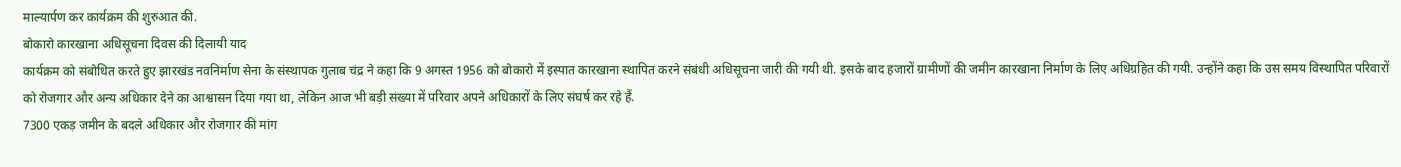माल्यार्पण कर कार्यक्रम की शुरुआत की.
बोकारो कारखाना अधिसूचना दिवस की दिलायी याद
कार्यक्रम को संबोधित करते हुए झारखंड नवनिर्माण सेना के संस्थापक गुलाब चंद्र ने कहा कि 9 अगस्त 1956 को बोकारो में इस्पात कारखाना स्थापित करने संबंधी अधिसूचना जारी की गयी थी. इसके बाद हजारों ग्रामीणों की जमीन कारखाना निर्माण के लिए अधिग्रहित की गयी. उन्होंने कहा कि उस समय विस्थापित परिवारों को रोजगार और अन्य अधिकार देने का आश्वासन दिया गया था, लेकिन आज भी बड़ी संख्या में परिवार अपने अधिकारों के लिए संघर्ष कर रहे हैं.
7300 एकड़ जमीन के बदले अधिकार और रोजगार की मांग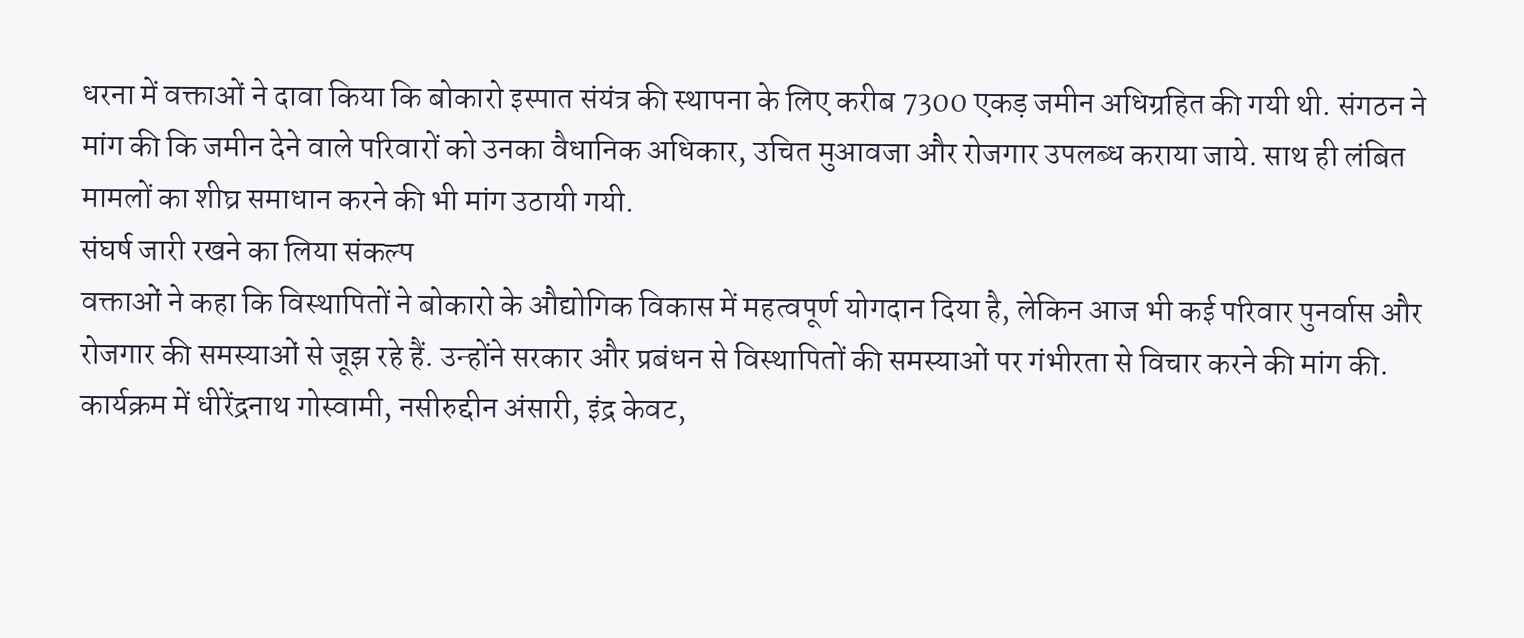धरना में वक्ताओं ने दावा किया कि बोकारो इस्पात संयंत्र की स्थापना के लिए करीब 7300 एकड़ जमीन अधिग्रहित की गयी थी. संगठन ने मांग की कि जमीन देने वाले परिवारों को उनका वैधानिक अधिकार, उचित मुआवजा और रोजगार उपलब्ध कराया जाये. साथ ही लंबित मामलों का शीघ्र समाधान करने की भी मांग उठायी गयी.
संघर्ष जारी रखने का लिया संकल्प
वक्ताओं ने कहा कि विस्थापितों ने बोकारो के औद्योगिक विकास में महत्वपूर्ण योगदान दिया है, लेकिन आज भी कई परिवार पुनर्वास और रोजगार की समस्याओं से जूझ रहे हैं. उन्होंने सरकार और प्रबंधन से विस्थापितों की समस्याओं पर गंभीरता से विचार करने की मांग की. कार्यक्रम में धीरेंद्रनाथ गोस्वामी, नसीरुद्दीन अंसारी, इंद्र केवट,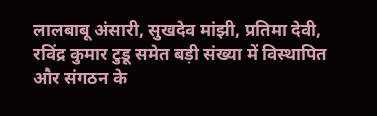लालबाबू अंसारी, सुखदेव मांझी, प्रतिमा देवी, रविंद्र कुमार टुडू समेत बड़ी संख्या में विस्थापित और संगठन के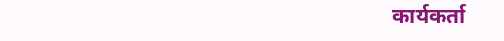कार्यकर्ता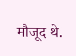मौजूद थे.